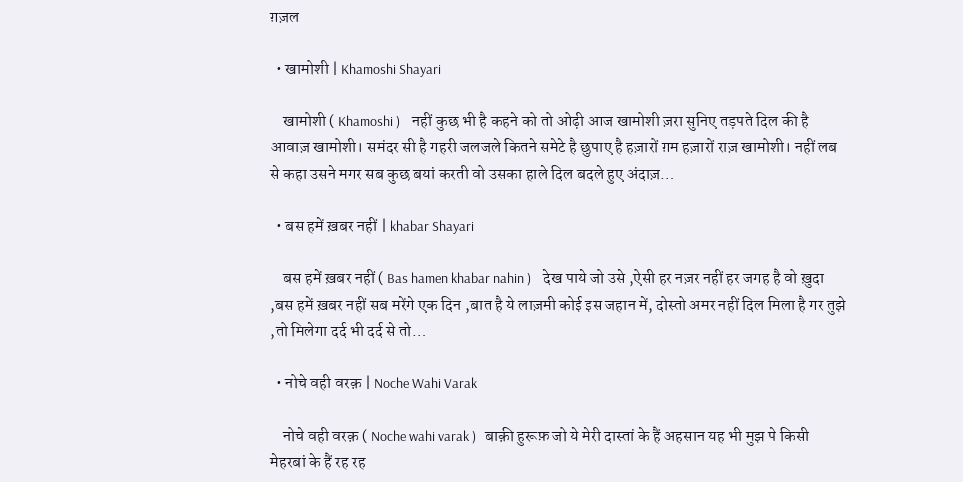ग़ज़ल

  • खामोशी | Khamoshi Shayari

    खामोशी ( Khamoshi )    नहीं कुछ भी है कहने को तो ओढ़ी आज खामोशी ज़रा सुनिए तड़पते दिल की है आवाज़ खामोशी। समंदर सी है गहरी जलजले कितने समेटे है छुपाए है हज़ारों ग़म हज़ारों राज़ खामोशी। नहीं लब से कहा उसने मगर सब कुछ बयां करती वो उसका हाले दिल बदले हुए अंदाज़…

  • बस हमें ख़बर नहीं | khabar Shayari

    बस हमें ख़बर नहीं ( Bas hamen khabar nahin )    देख पाये जो उसे ,ऐसी हर नज़र नहीं हर जगह है वो ख़ुदा ,बस हमें ख़बर नहीं सब मरेंगे एक दिन ,बात है ये लाज़मी कोई इस जहान में, दोस्तो अमर नहीं दिल मिला है गर तुझे ,तो मिलेगा दर्द भी दर्द से तो…

  • नोचे वही वरक़ | Noche Wahi Varak

    नोचे वही वरक़ ( Noche wahi varak )   बाक़ी हुरूफ़ जो ये मेरी दास्तां के हैं अहसान यह भी मुझ पे किसी मेहरबां के हैं रह रह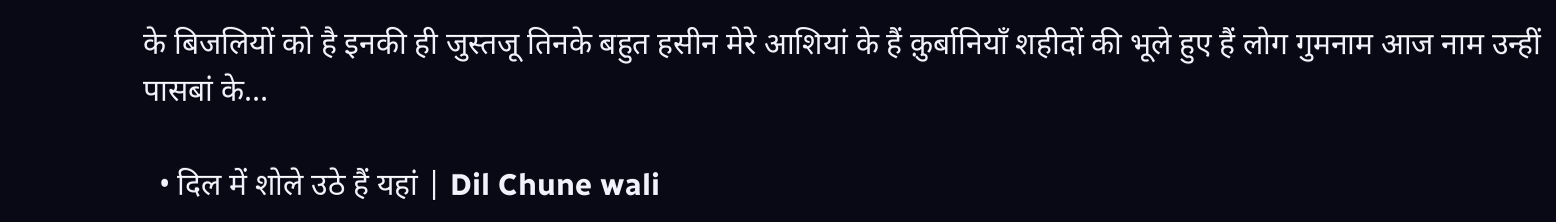के बिजलियों को है इनकी ही जुस्तजू तिनके बहुत हसीन मेरे आशियां के हैं क़ुर्बानियाँ शहीदों की भूले हुए हैं लोग गुमनाम आज नाम उन्हीं पासबां के…

  • दिल में शोले उठे हैं यहां | Dil Chune wali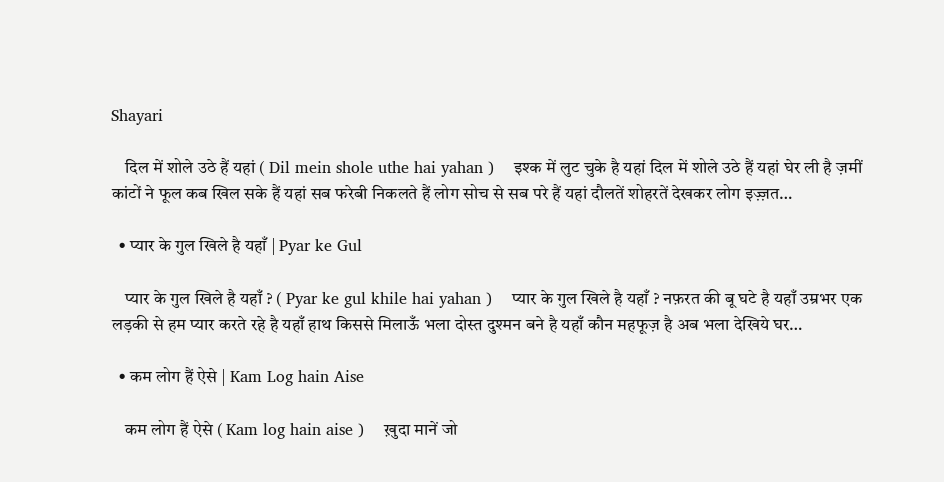Shayari

    दिल में शोले उठे हैं यहां ( Dil mein shole uthe hai yahan )    इश्क में लुट चुके है यहां दिल में शोले उठे हैं यहां घेर ली है ज़मीं कांटों ने फूल कब खिल सके हैं यहां सब फरेबी निकलते हैं लोग सोच से सब परे हैं यहां दौलतें शोहरतें देखकर लोग इज़्ज़त…

  • प्यार के गुल खिले है यहाँ | Pyar ke Gul

    प्यार के गुल खिले है यहाँ ? ( Pyar ke gul khile hai yahan )    प्यार के गुल खिले है यहाँ ? नफ़रत की बू घटे है यहाँ उम्रभर एक लड़की से हम प्यार करते रहे है यहाँ हाथ किससे मिलाऊँ भला दोस्त दुश्मन बने है यहाँ कौन महफूज़ है अब भला देखिये घर…

  • कम लोग हैं ऐसे | Kam Log hain Aise

    कम लोग हैं ऐसे ( Kam log hain aise )    ख़ुदा मानें जो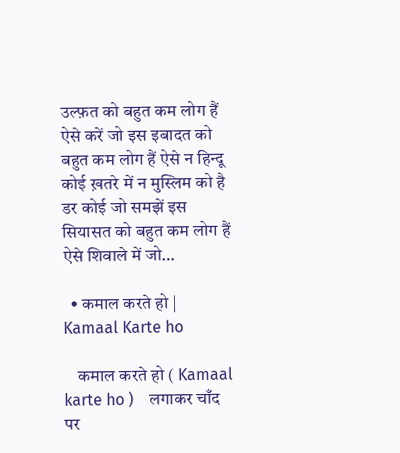उल्फ़त को बहुत कम लोग हैं ऐसे करें जो इस इबादत को बहुत कम लोग हैं ऐसे न हिन्दू कोई ख़तरे में न मुस्लिम को है डर कोई जो समझें इस सियासत को बहुत कम लोग हैं ऐसे शिवाले में जो…

  • कमाल करते हो | Kamaal Karte ho

    कमाल करते हो ( Kamaal karte ho )    लगाकर चाँद पर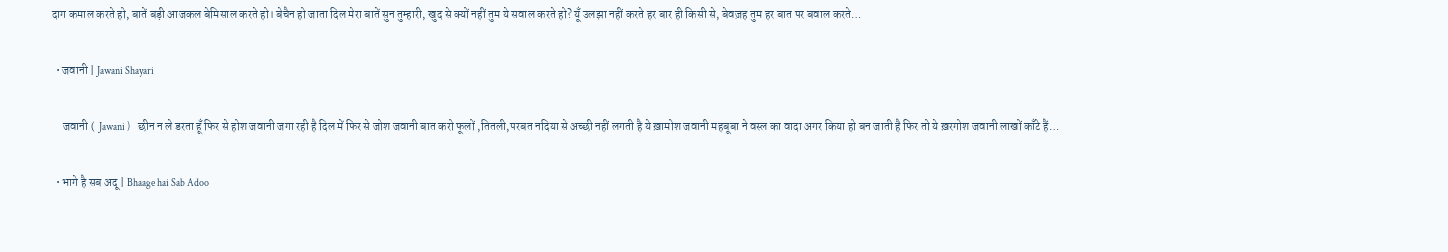दाग कमाल करते हो, बातें बड़ी आजकल बेमिसाल करते हो। बेचैन हो जाता दिल मेरा बातें सुन तुम्हारी, खुद से क्यों नहीं तुम ये सवाल करते हो? यूँ उलझा नहीं करते हर बार ही किसी से, बेवज़ह तुम हर बात पर बवाल करते…

  • जवानी | Jawani Shayari

     जवानी (  Jawani )    छीन न ले डरता हूँ फिर से होश जवानी जगा रही है दिल में फिर से जोश जवानी बात करो फूलों ,तितली,परबत नदिया से अच्छी नहीं लगती है ये ख़ामोश जवानी महबूबा ने वस्ल का वादा अगर किया हो बन जाती है फिर तो ये ख़रगोश जवानी लाखों काँटे हैं…

  • भागे है सब अदू | Bhaage hai Sab Adoo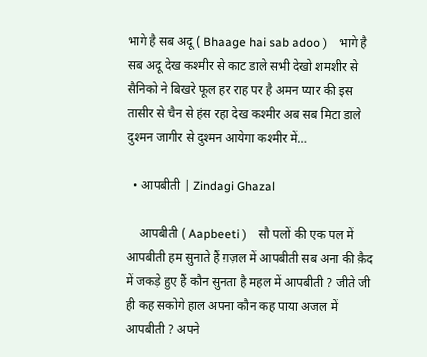भागे है सब अदू ( Bhaage hai sab adoo )    भागे है सब अदू देख कश्मीर से काट डाले सभी देखो शमशीर से सैनिको ने बिखरे फूल हर राह पर है अमन प्यार की इस तासीर से चैन से हंस रहा देख कश्मीर अब सब मिटा डाले दुश्मन जागीर से दुश्मन आयेगा कश्मीर में…

  • आपबीती | Zindagi Ghazal

    आपबीती ( Aapbeeti )    सौ पलों की एक पल में आपबीती हम सुनाते हैं ग़ज़ल में आपबीती सब अना की क़ैद में जकड़े हुए हैं कौन सुनता है महल में आपबीती ? जीते जी ही कह सकोगे हाल अपना कौन कह पाया अजल में आपबीती ? अपने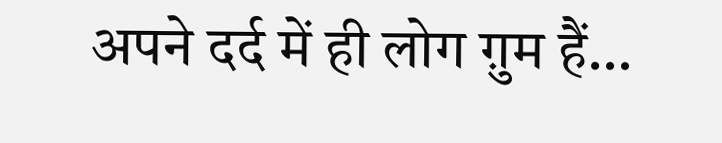अपने दर्द में ही लोग ग़ुम हैं…